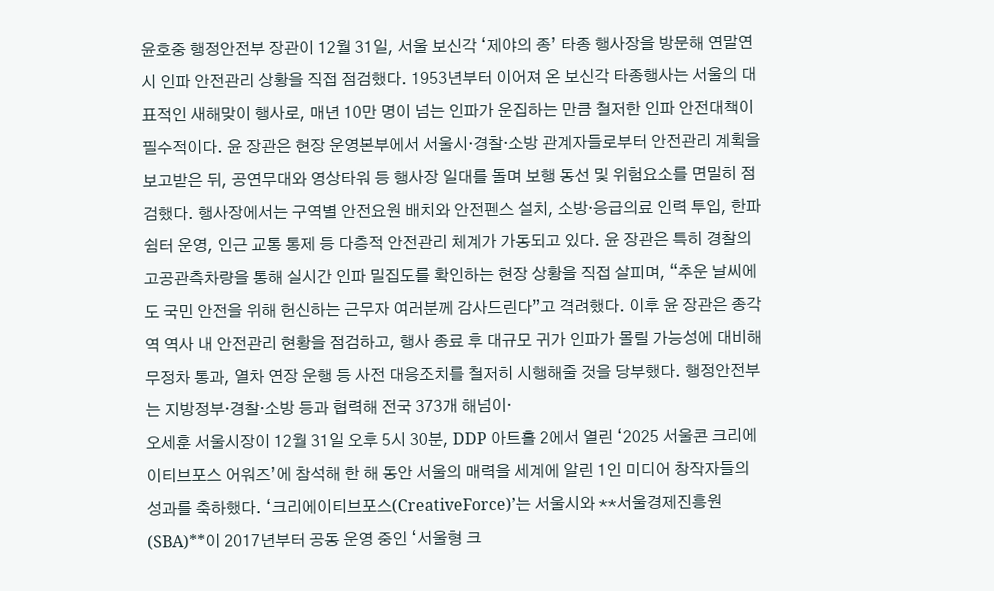윤호중 행정안전부 장관이 12월 31일, 서울 보신각 ‘제야의 종’ 타종 행사장을 방문해 연말연시 인파 안전관리 상황을 직접 점검했다. 1953년부터 이어져 온 보신각 타종행사는 서울의 대표적인 새해맞이 행사로, 매년 10만 명이 넘는 인파가 운집하는 만큼 철저한 인파 안전대책이 필수적이다. 윤 장관은 현장 운영본부에서 서울시·경찰·소방 관계자들로부터 안전관리 계획을 보고받은 뒤, 공연무대와 영상타워 등 행사장 일대를 돌며 보행 동선 및 위험요소를 면밀히 점검했다. 행사장에서는 구역별 안전요원 배치와 안전펜스 설치, 소방·응급의료 인력 투입, 한파 쉼터 운영, 인근 교통 통제 등 다층적 안전관리 체계가 가동되고 있다. 윤 장관은 특히 경찰의 고공관측차량을 통해 실시간 인파 밀집도를 확인하는 현장 상황을 직접 살피며, “추운 날씨에도 국민 안전을 위해 헌신하는 근무자 여러분께 감사드린다”고 격려했다. 이후 윤 장관은 종각역 역사 내 안전관리 현황을 점검하고, 행사 종료 후 대규모 귀가 인파가 몰릴 가능성에 대비해 무정차 통과, 열차 연장 운행 등 사전 대응조치를 철저히 시행해줄 것을 당부했다. 행정안전부는 지방정부·경찰·소방 등과 협력해 전국 373개 해넘이·
오세훈 서울시장이 12월 31일 오후 5시 30분, DDP 아트홀 2에서 열린 ‘2025 서울콘 크리에이티브포스 어워즈’에 참석해 한 해 동안 서울의 매력을 세계에 알린 1인 미디어 창작자들의 성과를 축하했다. ‘크리에이티브포스(CreativeForce)’는 서울시와 **서울경제진흥원(SBA)**이 2017년부터 공동 운영 중인 ‘서울형 크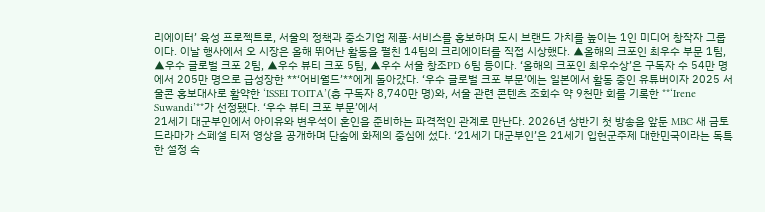리에이터’ 육성 프로젝트로, 서울의 정책과 중소기업 제품·서비스를 홍보하며 도시 브랜드 가치를 높이는 1인 미디어 창작자 그룹이다. 이날 행사에서 오 시장은 올해 뛰어난 활동을 펼친 14팀의 크리에이터를 직접 시상했다. ▲올해의 크포인 최우수 부문 1팀, ▲우수 글로벌 크포 2팀, ▲우수 뷰티 크포 5팀, ▲우수 서울 창조PD 6팀 등이다. ‘올해의 크포인 최우수상’은 구독자 수 54만 명에서 205만 명으로 급성장한 **‘어비월드’**에게 돌아갔다. ‘우수 글로벌 크포 부문’에는 일본에서 활동 중인 유튜버이자 2025 서울콘 홍보대사로 활약한 ‘ISSEI TOITA’(총 구독자 8,740만 명)와, 서울 관련 콘텐츠 조회수 약 9천만 회를 기록한 **‘Irene Suwandi’**가 선정됐다. ‘우수 뷰티 크포 부문’에서
21세기 대군부인에서 아이유와 변우석이 혼인을 준비하는 파격적인 관계로 만난다. 2026년 상반기 첫 방송을 앞둔 MBC 새 금토드라마가 스페셜 티저 영상을 공개하며 단숨에 화제의 중심에 섰다. ‘21세기 대군부인’은 21세기 입헌군주제 대한민국이라는 독특한 설정 속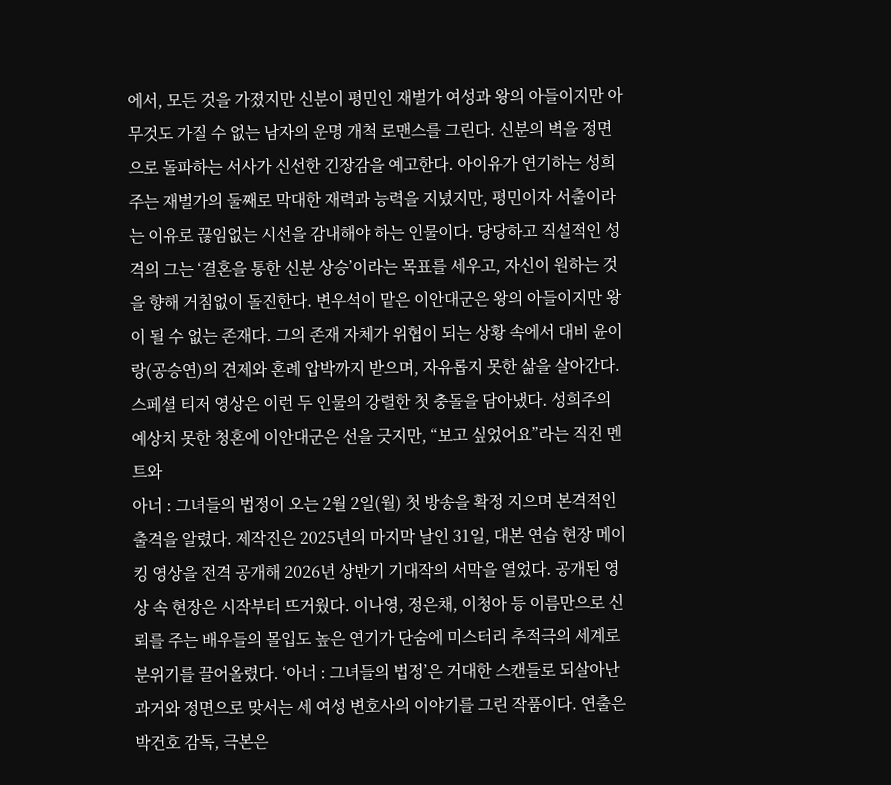에서, 모든 것을 가졌지만 신분이 평민인 재벌가 여성과 왕의 아들이지만 아무것도 가질 수 없는 남자의 운명 개척 로맨스를 그린다. 신분의 벽을 정면으로 돌파하는 서사가 신선한 긴장감을 예고한다. 아이유가 연기하는 성희주는 재벌가의 둘째로 막대한 재력과 능력을 지녔지만, 평민이자 서출이라는 이유로 끊임없는 시선을 감내해야 하는 인물이다. 당당하고 직설적인 성격의 그는 ‘결혼을 통한 신분 상승’이라는 목표를 세우고, 자신이 원하는 것을 향해 거침없이 돌진한다. 변우석이 맡은 이안대군은 왕의 아들이지만 왕이 될 수 없는 존재다. 그의 존재 자체가 위협이 되는 상황 속에서 대비 윤이랑(공승연)의 견제와 혼례 압박까지 받으며, 자유롭지 못한 삶을 살아간다. 스페셜 티저 영상은 이런 두 인물의 강렬한 첫 충돌을 담아냈다. 성희주의 예상치 못한 청혼에 이안대군은 선을 긋지만, “보고 싶었어요”라는 직진 멘트와
아너 : 그녀들의 법정이 오는 2월 2일(월) 첫 방송을 확정 지으며 본격적인 출격을 알렸다. 제작진은 2025년의 마지막 날인 31일, 대본 연습 현장 메이킹 영상을 전격 공개해 2026년 상반기 기대작의 서막을 열었다. 공개된 영상 속 현장은 시작부터 뜨거웠다. 이나영, 정은채, 이청아 등 이름만으로 신뢰를 주는 배우들의 몰입도 높은 연기가 단숨에 미스터리 추적극의 세계로 분위기를 끌어올렸다. ‘아너 : 그녀들의 법정’은 거대한 스캔들로 되살아난 과거와 정면으로 맞서는 세 여성 변호사의 이야기를 그린 작품이다. 연출은 박건호 감독, 극본은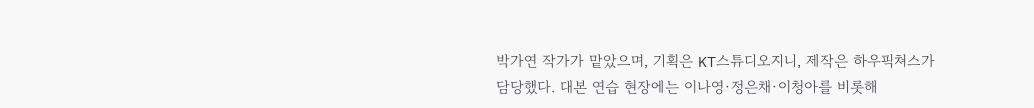박가연 작가가 맡았으며, 기획은 KT스튜디오지니, 제작은 하우픽쳐스가 담당했다. 대본 연습 현장에는 이나영·정은채·이청아를 비롯해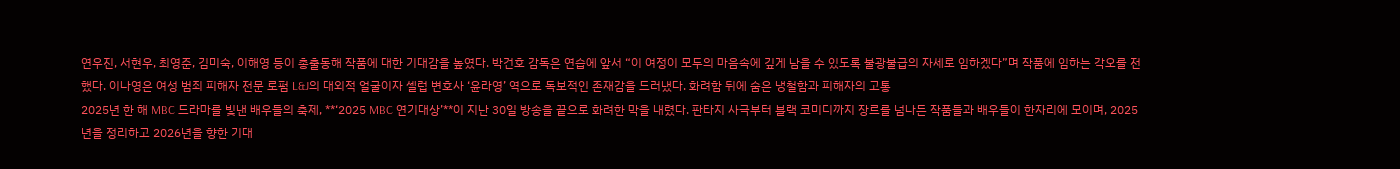연우진, 서현우, 최영준, 김미숙, 이해영 등이 총출동해 작품에 대한 기대감을 높였다. 박건호 감독은 연습에 앞서 “이 여정이 모두의 마음속에 깊게 남을 수 있도록 불광불급의 자세로 임하겠다”며 작품에 임하는 각오를 전했다. 이나영은 여성 범죄 피해자 전문 로펌 L&J의 대외적 얼굴이자 셀럽 변호사 ‘윤라영’ 역으로 독보적인 존재감을 드러냈다. 화려함 뒤에 숨은 냉철함과 피해자의 고통
2025년 한 해 MBC 드라마를 빛낸 배우들의 축제, **‘2025 MBC 연기대상’**이 지난 30일 방송을 끝으로 화려한 막을 내렸다. 판타지 사극부터 블랙 코미디까지 장르를 넘나든 작품들과 배우들이 한자리에 모이며, 2025년을 정리하고 2026년을 향한 기대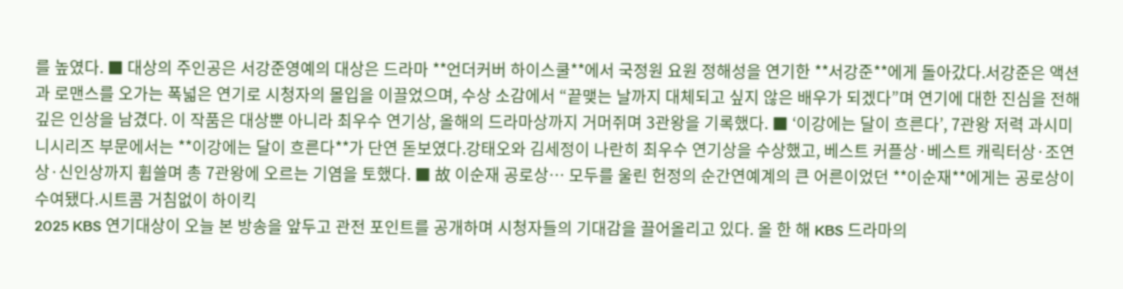를 높였다. ■ 대상의 주인공은 서강준영예의 대상은 드라마 **언더커버 하이스쿨**에서 국정원 요원 정해성을 연기한 **서강준**에게 돌아갔다.서강준은 액션과 로맨스를 오가는 폭넓은 연기로 시청자의 몰입을 이끌었으며, 수상 소감에서 “끝맺는 날까지 대체되고 싶지 않은 배우가 되겠다”며 연기에 대한 진심을 전해 깊은 인상을 남겼다. 이 작품은 대상뿐 아니라 최우수 연기상, 올해의 드라마상까지 거머쥐며 3관왕을 기록했다. ■ ‘이강에는 달이 흐른다’, 7관왕 저력 과시미니시리즈 부문에서는 **이강에는 달이 흐른다**가 단연 돋보였다.강태오와 김세정이 나란히 최우수 연기상을 수상했고, 베스트 커플상·베스트 캐릭터상·조연상·신인상까지 휩쓸며 총 7관왕에 오르는 기염을 토했다. ■ 故 이순재 공로상… 모두를 울린 헌정의 순간연예계의 큰 어른이었던 **이순재**에게는 공로상이 수여됐다.시트콤 거침없이 하이킥
2025 KBS 연기대상이 오늘 본 방송을 앞두고 관전 포인트를 공개하며 시청자들의 기대감을 끌어올리고 있다. 올 한 해 KBS 드라마의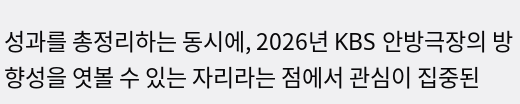성과를 총정리하는 동시에, 2026년 KBS 안방극장의 방향성을 엿볼 수 있는 자리라는 점에서 관심이 집중된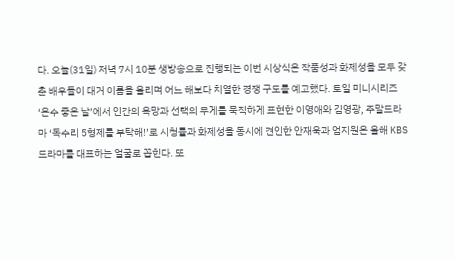다. 오늘(31일) 저녁 7시 10분 생방송으로 진행되는 이번 시상식은 작품성과 화제성을 모두 갖춘 배우들이 대거 이름을 올리며 어느 해보다 치열한 경쟁 구도를 예고했다. 토일 미니시리즈 ‘은수 좋은 날’에서 인간의 욕망과 선택의 무게를 묵직하게 표현한 이영애와 김영광, 주말드라마 ‘독수리 5형제를 부탁해!’로 시청률과 화제성을 동시에 견인한 안재욱과 엄지원은 올해 KBS 드라마를 대표하는 얼굴로 꼽힌다. 또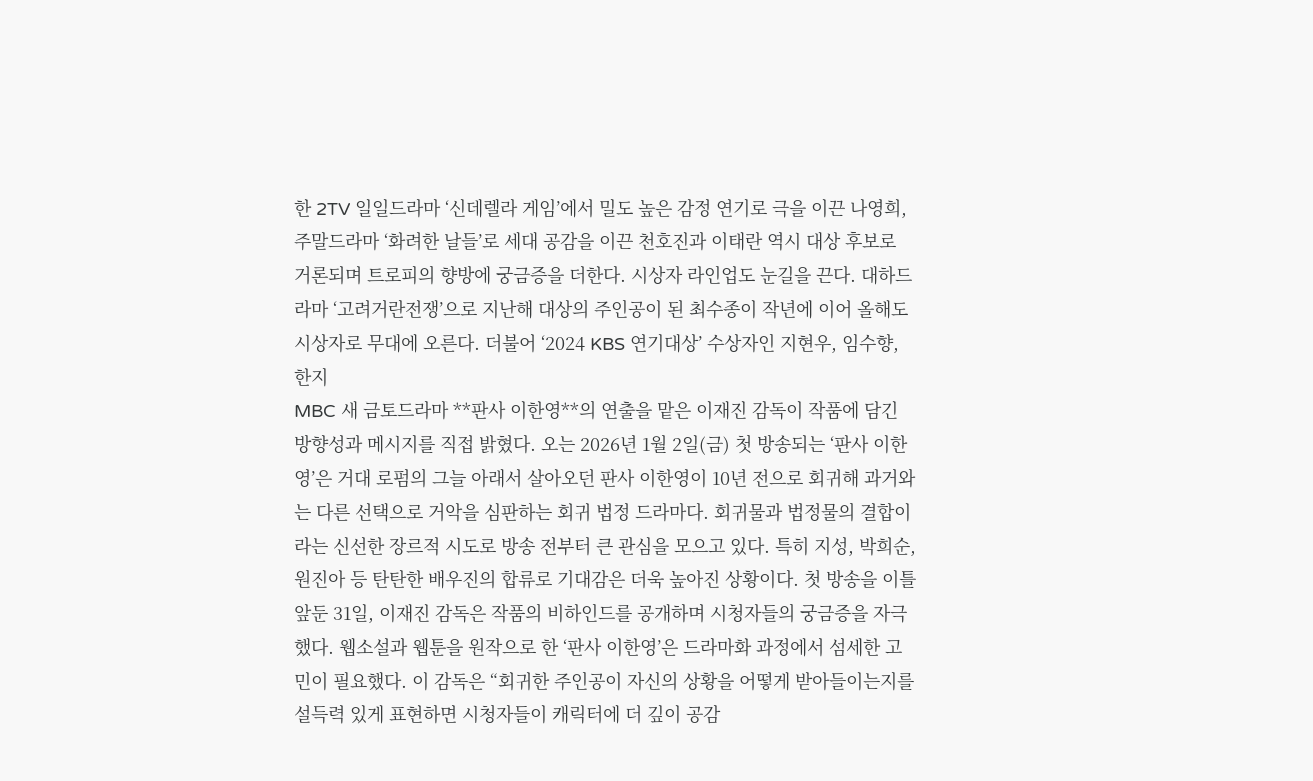한 2TV 일일드라마 ‘신데렐라 게임’에서 밀도 높은 감정 연기로 극을 이끈 나영희, 주말드라마 ‘화려한 날들’로 세대 공감을 이끈 천호진과 이태란 역시 대상 후보로 거론되며 트로피의 향방에 궁금증을 더한다. 시상자 라인업도 눈길을 끈다. 대하드라마 ‘고려거란전쟁’으로 지난해 대상의 주인공이 된 최수종이 작년에 이어 올해도 시상자로 무대에 오른다. 더불어 ‘2024 KBS 연기대상’ 수상자인 지현우, 임수향, 한지
MBC 새 금토드라마 **판사 이한영**의 연출을 맡은 이재진 감독이 작품에 담긴 방향성과 메시지를 직접 밝혔다. 오는 2026년 1월 2일(금) 첫 방송되는 ‘판사 이한영’은 거대 로펌의 그늘 아래서 살아오던 판사 이한영이 10년 전으로 회귀해 과거와는 다른 선택으로 거악을 심판하는 회귀 법정 드라마다. 회귀물과 법정물의 결합이라는 신선한 장르적 시도로 방송 전부터 큰 관심을 모으고 있다. 특히 지성, 박희순, 원진아 등 탄탄한 배우진의 합류로 기대감은 더욱 높아진 상황이다. 첫 방송을 이틀 앞둔 31일, 이재진 감독은 작품의 비하인드를 공개하며 시청자들의 궁금증을 자극했다. 웹소설과 웹툰을 원작으로 한 ‘판사 이한영’은 드라마화 과정에서 섬세한 고민이 필요했다. 이 감독은 “회귀한 주인공이 자신의 상황을 어떻게 받아들이는지를 설득력 있게 표현하면 시청자들이 캐릭터에 더 깊이 공감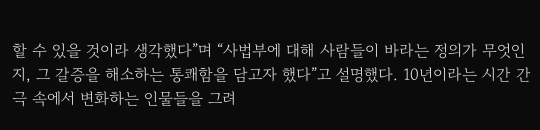할 수 있을 것이라 생각했다”며 “사법부에 대해 사람들이 바라는 정의가 무엇인지, 그 갈증을 해소하는 통쾌함을 담고자 했다”고 설명했다. 10년이라는 시간 간극 속에서 변화하는 인물들을 그려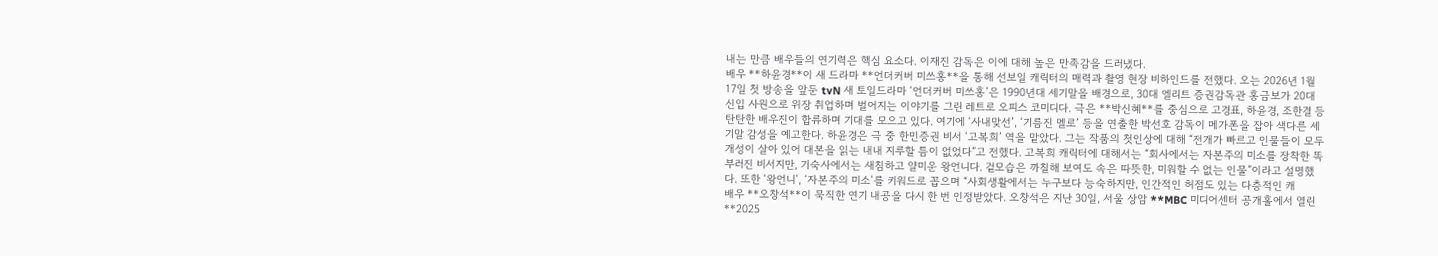내는 만큼 배우들의 연기력은 핵심 요소다. 이재진 감독은 이에 대해 높은 만족감을 드러냈다.
배우 **하윤경**이 새 드라마 **언더커버 미쓰홍**을 통해 선보일 캐릭터의 매력과 촬영 현장 비하인드를 전했다. 오는 2026년 1월 17일 첫 방송을 앞둔 tvN 새 토일드라마 ‘언더커버 미쓰홍’은 1990년대 세기말을 배경으로, 30대 엘리트 증권감독관 홍금보가 20대 신입 사원으로 위장 취업하며 벌어지는 이야기를 그린 레트로 오피스 코미디다. 극은 **박신혜**를 중심으로 고경표, 하윤경, 조한결 등 탄탄한 배우진이 합류하며 기대를 모으고 있다. 여기에 ‘사내맞선’, ‘기름진 멜로’ 등을 연출한 박선호 감독이 메가폰을 잡아 색다른 세기말 감성을 예고한다. 하윤경은 극 중 한민증권 비서 ‘고복희’ 역을 맡았다. 그는 작품의 첫인상에 대해 “전개가 빠르고 인물들이 모두 개성이 살아 있어 대본을 읽는 내내 지루할 틈이 없었다”고 전했다. 고복희 캐릭터에 대해서는 “회사에서는 자본주의 미소를 장착한 똑 부러진 비서지만, 기숙사에서는 새침하고 얄미운 왕언니다. 겉모습은 까칠해 보여도 속은 따뜻한, 미워할 수 없는 인물”이라고 설명했다. 또한 ‘왕언니’, ‘자본주의 미소’를 키워드로 꼽으며 “사회생활에서는 누구보다 능숙하지만, 인간적인 허점도 있는 다층적인 캐
배우 **오창석**이 묵직한 연기 내공을 다시 한 번 인정받았다. 오창석은 지난 30일, 서울 상암 **MBC 미디어센터 공개홀에서 열린 **2025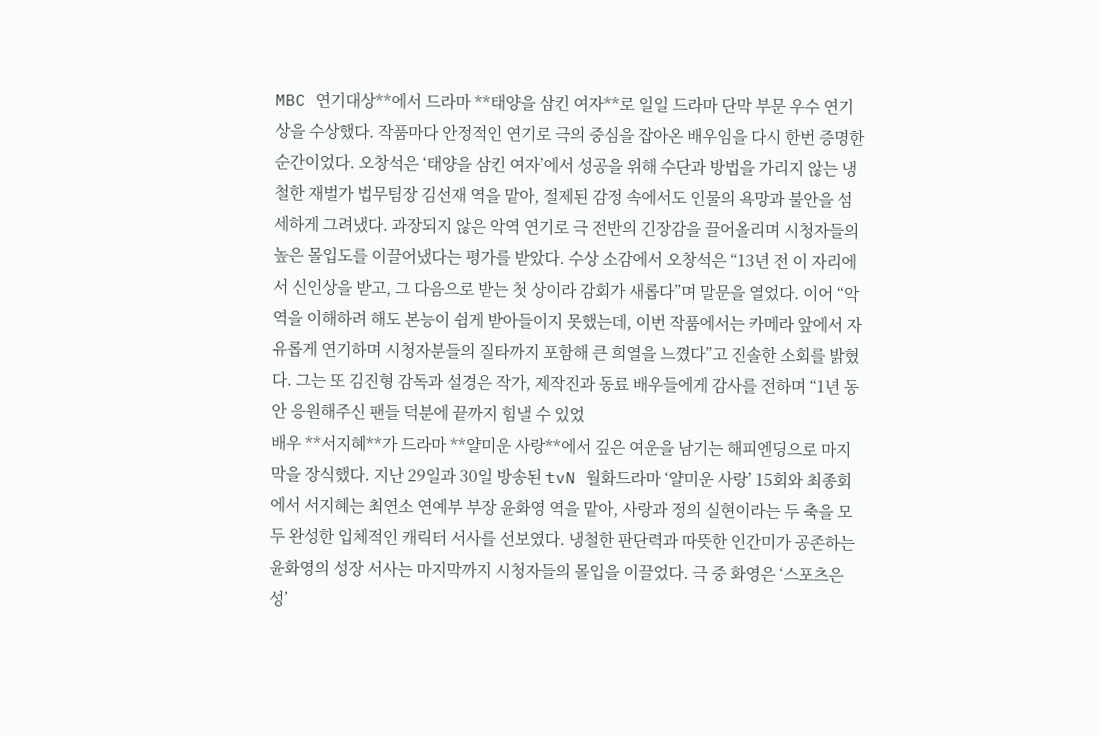MBC 연기대상**에서 드라마 **태양을 삼킨 여자**로 일일 드라마 단막 부문 우수 연기상을 수상했다. 작품마다 안정적인 연기로 극의 중심을 잡아온 배우임을 다시 한번 증명한 순간이었다. 오창석은 ‘태양을 삼킨 여자’에서 성공을 위해 수단과 방법을 가리지 않는 냉철한 재벌가 법무팀장 김선재 역을 맡아, 절제된 감정 속에서도 인물의 욕망과 불안을 섬세하게 그려냈다. 과장되지 않은 악역 연기로 극 전반의 긴장감을 끌어올리며 시청자들의 높은 몰입도를 이끌어냈다는 평가를 받았다. 수상 소감에서 오창석은 “13년 전 이 자리에서 신인상을 받고, 그 다음으로 받는 첫 상이라 감회가 새롭다”며 말문을 열었다. 이어 “악역을 이해하려 해도 본능이 쉽게 받아들이지 못했는데, 이번 작품에서는 카메라 앞에서 자유롭게 연기하며 시청자분들의 질타까지 포함해 큰 희열을 느꼈다”고 진솔한 소회를 밝혔다. 그는 또 김진형 감독과 설경은 작가, 제작진과 동료 배우들에게 감사를 전하며 “1년 동안 응원해주신 팬들 덕분에 끝까지 힘낼 수 있었
배우 **서지혜**가 드라마 **얄미운 사랑**에서 깊은 여운을 남기는 해피엔딩으로 마지막을 장식했다. 지난 29일과 30일 방송된 tvN 월화드라마 ‘얄미운 사랑’ 15회와 최종회에서 서지혜는 최연소 연예부 부장 윤화영 역을 맡아, 사랑과 정의 실현이라는 두 축을 모두 완성한 입체적인 캐릭터 서사를 선보였다. 냉철한 판단력과 따뜻한 인간미가 공존하는 윤화영의 성장 서사는 마지막까지 시청자들의 몰입을 이끌었다. 극 중 화영은 ‘스포츠은성’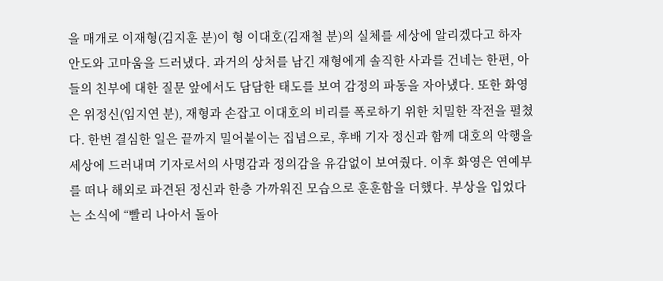을 매개로 이재형(김지훈 분)이 형 이대호(김재철 분)의 실체를 세상에 알리겠다고 하자 안도와 고마움을 드러냈다. 과거의 상처를 남긴 재형에게 솔직한 사과를 건네는 한편, 아들의 친부에 대한 질문 앞에서도 담담한 태도를 보여 감정의 파동을 자아냈다. 또한 화영은 위정신(임지연 분), 재형과 손잡고 이대호의 비리를 폭로하기 위한 치밀한 작전을 펼쳤다. 한번 결심한 일은 끝까지 밀어붙이는 집념으로, 후배 기자 정신과 함께 대호의 악행을 세상에 드러내며 기자로서의 사명감과 정의감을 유감없이 보여줬다. 이후 화영은 연예부를 떠나 해외로 파견된 정신과 한층 가까워진 모습으로 훈훈함을 더했다. 부상을 입었다는 소식에 “빨리 나아서 돌아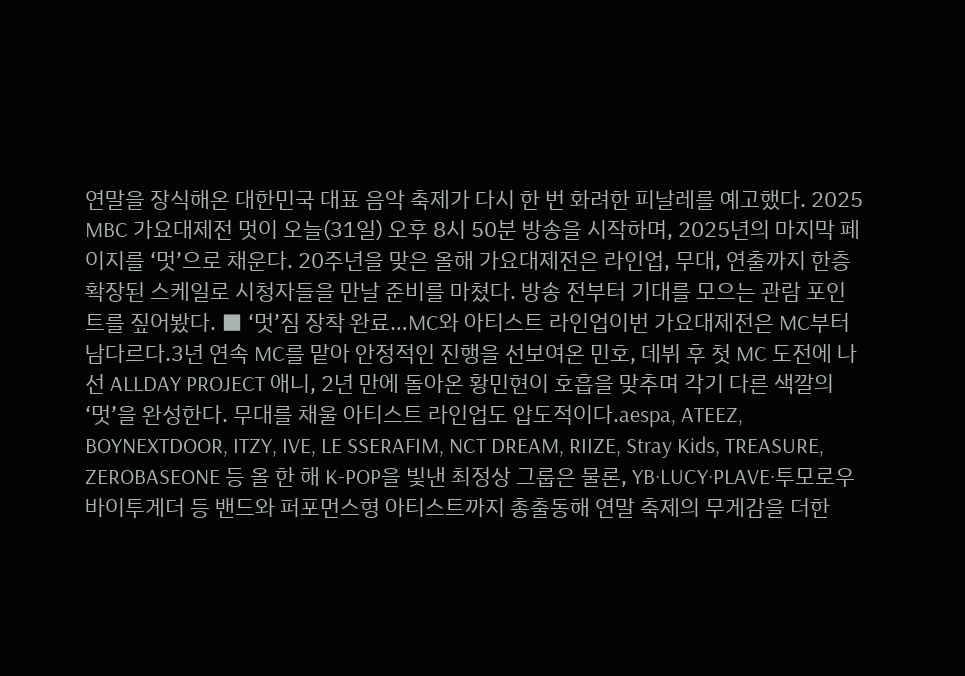연말을 장식해온 대한민국 대표 음악 축제가 다시 한 번 화려한 피날레를 예고했다. 2025 MBC 가요대제전 멋이 오늘(31일) 오후 8시 50분 방송을 시작하며, 2025년의 마지막 페이지를 ‘멋’으로 채운다. 20주년을 맞은 올해 가요대제전은 라인업, 무대, 연출까지 한층 확장된 스케일로 시청자들을 만날 준비를 마쳤다. 방송 전부터 기대를 모으는 관람 포인트를 짚어봤다. ■ ‘멋’짐 장착 완료…MC와 아티스트 라인업이번 가요대제전은 MC부터 남다르다.3년 연속 MC를 맡아 안정적인 진행을 선보여온 민호, 데뷔 후 첫 MC 도전에 나선 ALLDAY PROJECT 애니, 2년 만에 돌아온 황민현이 호흡을 맞추며 각기 다른 색깔의 ‘멋’을 완성한다. 무대를 채울 아티스트 라인업도 압도적이다.aespa, ATEEZ, BOYNEXTDOOR, ITZY, IVE, LE SSERAFIM, NCT DREAM, RIIZE, Stray Kids, TREASURE, ZEROBASEONE 등 올 한 해 K-POP을 빛낸 최정상 그룹은 물론, YB·LUCY·PLAVE·투모로우바이투게더 등 밴드와 퍼포먼스형 아티스트까지 총출동해 연말 축제의 무게감을 더한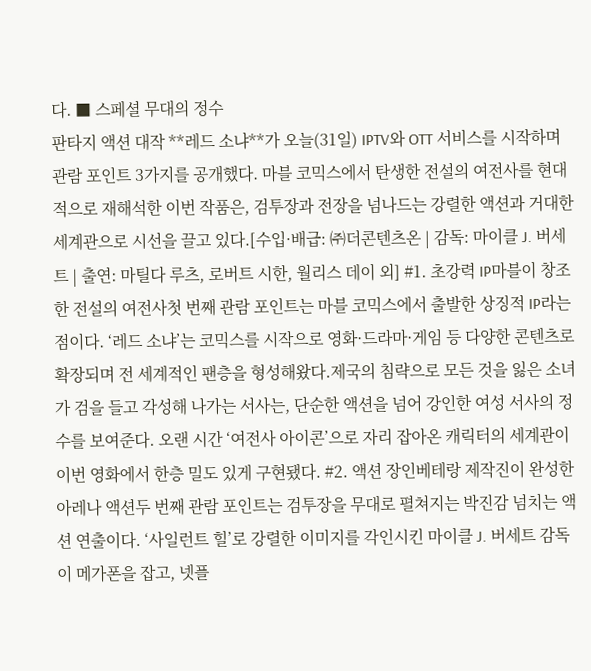다. ■ 스페셜 무대의 정수
판타지 액션 대작 **레드 소냐**가 오늘(31일) IPTV와 OTT 서비스를 시작하며 관람 포인트 3가지를 공개했다. 마블 코믹스에서 탄생한 전설의 여전사를 현대적으로 재해석한 이번 작품은, 검투장과 전장을 넘나드는 강렬한 액션과 거대한 세계관으로 시선을 끌고 있다.[수입·배급: ㈜더콘텐츠온 | 감독: 마이클 J. 버세트 | 출연: 마틸다 루츠, 로버트 시한, 월리스 데이 외] #1. 초강력 IP마블이 창조한 전설의 여전사첫 번째 관람 포인트는 마블 코믹스에서 출발한 상징적 IP라는 점이다. ‘레드 소냐’는 코믹스를 시작으로 영화·드라마·게임 등 다양한 콘텐츠로 확장되며 전 세계적인 팬층을 형성해왔다.제국의 침략으로 모든 것을 잃은 소녀가 검을 들고 각성해 나가는 서사는, 단순한 액션을 넘어 강인한 여성 서사의 정수를 보여준다. 오랜 시간 ‘여전사 아이콘’으로 자리 잡아온 캐릭터의 세계관이 이번 영화에서 한층 밀도 있게 구현됐다. #2. 액션 장인베테랑 제작진이 완성한 아레나 액션두 번째 관람 포인트는 검투장을 무대로 펼쳐지는 박진감 넘치는 액션 연출이다. ‘사일런트 힐’로 강렬한 이미지를 각인시킨 마이클 J. 버세트 감독이 메가폰을 잡고, 넷플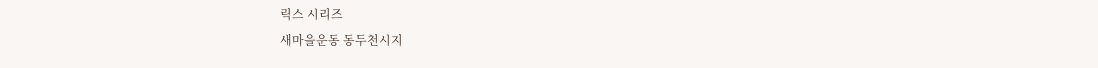릭스 시리즈
새마을운동 동두천시지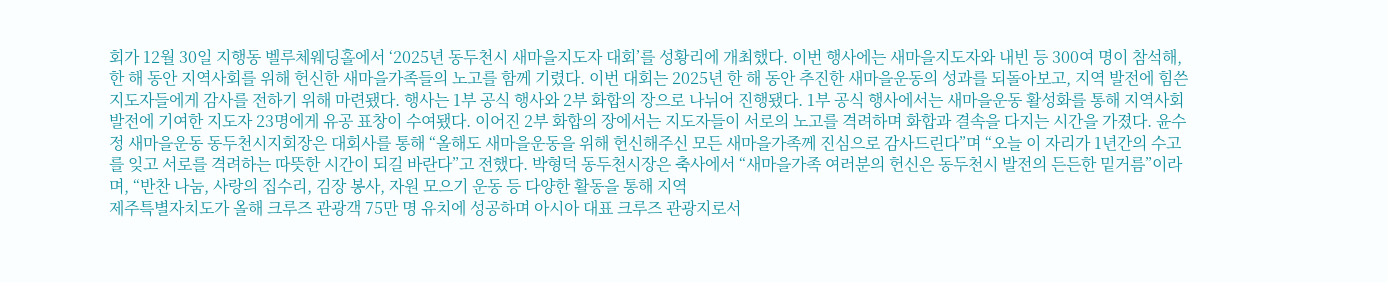회가 12월 30일 지행동 벨루체웨딩홀에서 ‘2025년 동두천시 새마을지도자 대회’를 성황리에 개최했다. 이번 행사에는 새마을지도자와 내빈 등 300여 명이 참석해, 한 해 동안 지역사회를 위해 헌신한 새마을가족들의 노고를 함께 기렸다. 이번 대회는 2025년 한 해 동안 추진한 새마을운동의 성과를 되돌아보고, 지역 발전에 힘쓴 지도자들에게 감사를 전하기 위해 마련됐다. 행사는 1부 공식 행사와 2부 화합의 장으로 나뉘어 진행됐다. 1부 공식 행사에서는 새마을운동 활성화를 통해 지역사회 발전에 기여한 지도자 23명에게 유공 표창이 수여됐다. 이어진 2부 화합의 장에서는 지도자들이 서로의 노고를 격려하며 화합과 결속을 다지는 시간을 가졌다. 윤수정 새마을운동 동두천시지회장은 대회사를 통해 “올해도 새마을운동을 위해 헌신해주신 모든 새마을가족께 진심으로 감사드린다”며 “오늘 이 자리가 1년간의 수고를 잊고 서로를 격려하는 따뜻한 시간이 되길 바란다”고 전했다. 박형덕 동두천시장은 축사에서 “새마을가족 여러분의 헌신은 동두천시 발전의 든든한 밑거름”이라며, “반찬 나눔, 사랑의 집수리, 김장 봉사, 자원 모으기 운동 등 다양한 활동을 통해 지역
제주특별자치도가 올해 크루즈 관광객 75만 명 유치에 성공하며 아시아 대표 크루즈 관광지로서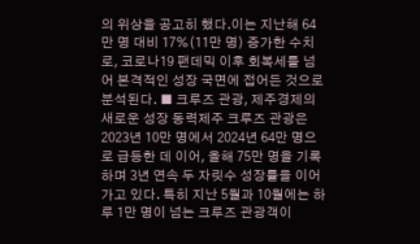의 위상을 공고히 했다.이는 지난해 64만 명 대비 17%(11만 명) 증가한 수치로, 코로나19 팬데믹 이후 회복세를 넘어 본격적인 성장 국면에 접어든 것으로 분석된다. ■ 크루즈 관광, 제주경제의 새로운 성장 동력제주 크루즈 관광은 2023년 10만 명에서 2024년 64만 명으로 급등한 데 이어, 올해 75만 명을 기록하며 3년 연속 두 자릿수 성장률을 이어가고 있다. 특히 지난 5월과 10월에는 하루 1만 명이 넘는 크루즈 관광객이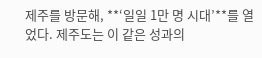제주를 방문해, **‘일일 1만 명 시대’**를 열었다. 제주도는 이 같은 성과의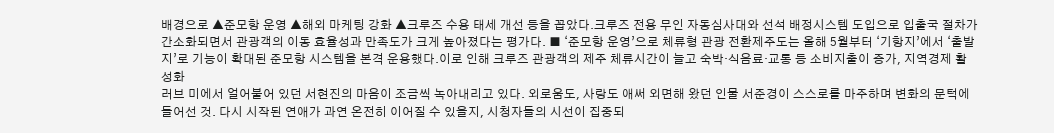배경으로 ▲준모항 운영 ▲해외 마케팅 강화 ▲크루즈 수용 태세 개선 등을 꼽았다.크루즈 전용 무인 자동심사대와 선석 배정시스템 도입으로 입출국 절차가 간소화되면서 관광객의 이동 효율성과 만족도가 크게 높아졌다는 평가다. ■ ‘준모항 운영’으로 체류형 관광 전환제주도는 올해 5월부터 ‘기항지’에서 ‘출발지’로 기능이 확대된 준모항 시스템을 본격 운용했다.이로 인해 크루즈 관광객의 제주 체류시간이 늘고 숙박·식음료·교통 등 소비지출이 증가, 지역경제 활성화
러브 미에서 얼어붙어 있던 서현진의 마음이 조금씩 녹아내리고 있다. 외로움도, 사랑도 애써 외면해 왔던 인물 서준경이 스스로를 마주하며 변화의 문턱에 들어선 것. 다시 시작된 연애가 과연 온전히 이어질 수 있을지, 시청자들의 시선이 집중되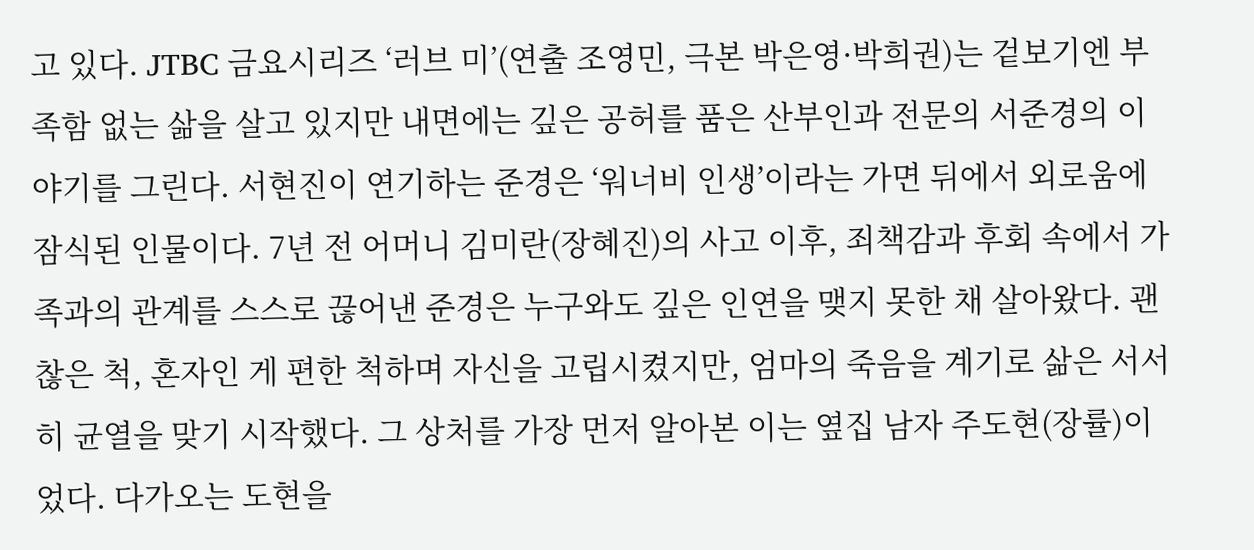고 있다. JTBC 금요시리즈 ‘러브 미’(연출 조영민, 극본 박은영·박희권)는 겉보기엔 부족함 없는 삶을 살고 있지만 내면에는 깊은 공허를 품은 산부인과 전문의 서준경의 이야기를 그린다. 서현진이 연기하는 준경은 ‘워너비 인생’이라는 가면 뒤에서 외로움에 잠식된 인물이다. 7년 전 어머니 김미란(장혜진)의 사고 이후, 죄책감과 후회 속에서 가족과의 관계를 스스로 끊어낸 준경은 누구와도 깊은 인연을 맺지 못한 채 살아왔다. 괜찮은 척, 혼자인 게 편한 척하며 자신을 고립시켰지만, 엄마의 죽음을 계기로 삶은 서서히 균열을 맞기 시작했다. 그 상처를 가장 먼저 알아본 이는 옆집 남자 주도현(장률)이었다. 다가오는 도현을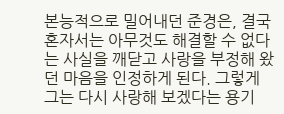본능적으로 밀어내던 준경은, 결국 혼자서는 아무것도 해결할 수 없다는 사실을 깨닫고 사랑을 부정해 왔던 마음을 인정하게 된다. 그렇게 그는 다시 사랑해 보겠다는 용기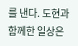를 낸다. 도현과 함께한 일상은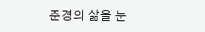준경의 삶을 눈